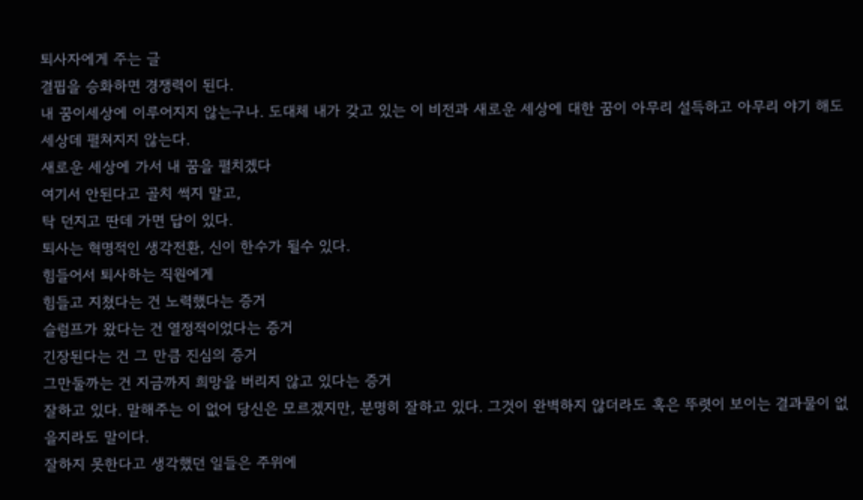퇴사자에게 주는 글
결핍을 승화하면 경쟁력이 된다.
내 꿈이세상에 이루어지지 않는구나. 도대체 내가 갖고 있는 이 비전과 새로운 세상에 대한 꿈이 아무리 설득하고 아무리 야기 해도 세상데 펼쳐지지 않는다.
새로운 세상에 가서 내 꿈을 펼치겠다
여기서 안된다고 골치 썩지 말고,
탁 던지고 딴데 가면 답이 있다.
퇴사는 혁명적인 생각전환, 신이 한수가 될수 있다.
힘들어서 퇴사하는 직원에게
힘들고 지쳤다는 건 노력했다는 증거
슬럼프가 왔다는 건 열정적이었다는 증거
긴장된다는 건 그 만큼 진심의 증거
그만둘까는 건 지금까지 희망을 버리지 않고 있다는 증거
잘하고 있다. 말해주는 이 없어 당신은 모르겠지만, 분명히 잘하고 있다. 그것이 완벽하지 않더라도 혹은 뚜렷이 보이는 결과물이 없을지라도 말이다.
잘하지 못한다고 생각했던 일들은 주위에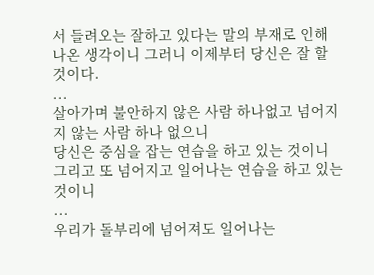서 들려오는 잘하고 있다는 말의 부재로 인해 나온 생각이니 그러니 이제부터 당신은 잘 할 것이다.
...
살아가며 불안하지 않은 사람 하나없고 넘어지지 않는 사람 하나 없으니
당신은 중심을 잡는 연습을 하고 있는 것이니 그리고 또 넘어지고 일어나는 연습을 하고 있는 것이니
...
우리가 돌부리에 넘어져도 일어나는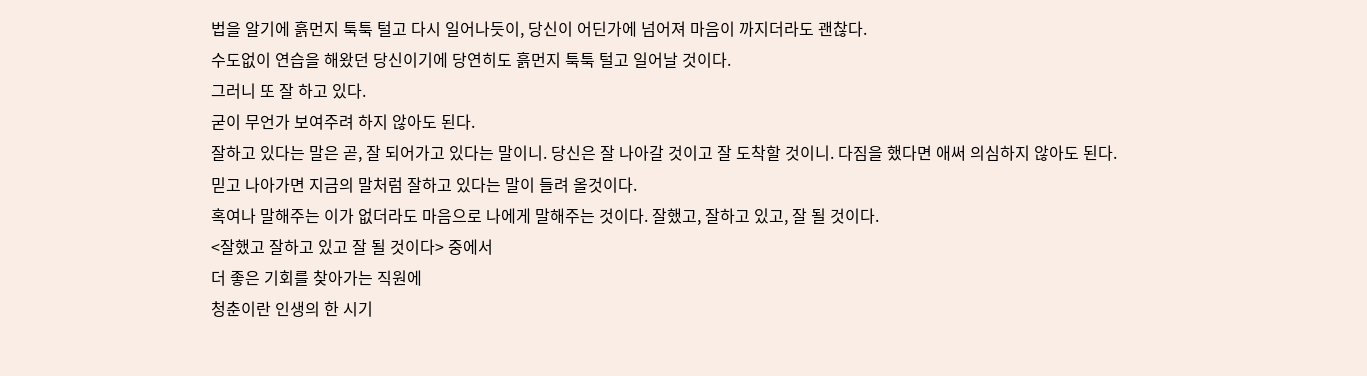법을 알기에 흙먼지 툭툭 털고 다시 일어나듯이, 당신이 어딘가에 넘어져 마음이 까지더라도 괜찮다.
수도없이 연습을 해왔던 당신이기에 당연히도 흙먼지 툭툭 털고 일어날 것이다.
그러니 또 잘 하고 있다.
굳이 무언가 보여주려 하지 않아도 된다.
잘하고 있다는 말은 곧, 잘 되어가고 있다는 말이니. 당신은 잘 나아갈 것이고 잘 도착할 것이니. 다짐을 했다면 애써 의심하지 않아도 된다.
믿고 나아가면 지금의 말처럼 잘하고 있다는 말이 들려 올것이다.
혹여나 말해주는 이가 없더라도 마음으로 나에게 말해주는 것이다. 잘했고, 잘하고 있고, 잘 될 것이다.
<잘했고 잘하고 있고 잘 될 것이다> 중에서
더 좋은 기회를 찾아가는 직원에
청춘이란 인생의 한 시기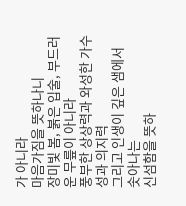가 아니라
마음가짐을 뜻하나니
장미빛 봄, 붉은 입술, 부드러운 무릎이 아니라
풍부한 상상력과 와성한 가수성과 의지력
그리고 인생이 깊은 샘에서 솟아나는
신섬함을 뜻하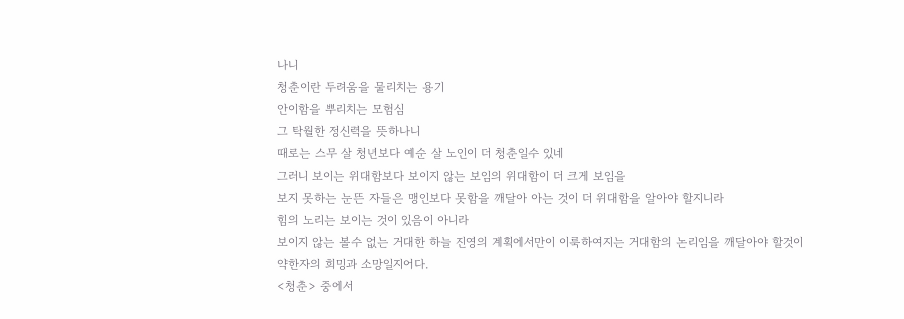나니
청춘이란 두려움을 물리치는 용기
안이함을 뿌리치는 모험심
그 탁월한 정신력을 뜻하나니
때로는 스무 살 청년보다 예순 살 노인이 더 청춘일수 있네
그러니 보이는 위대함보다 보이지 않는 보임의 위대함이 더 크게 보임을
보지 못하는 눈뜬 자들은 맹인보다 못함을 깨달아 아는 것이 더 위대함을 알아야 할지니라
힘의 노리는 보이는 것이 있음이 아니라
보이지 않는 볼수 없는 거대한 하늘 진영의 계획에서만이 이룩하여지는 거대함의 논리임을 깨달아야 할것이
약한자의 희밍과 소망일지어다.
<청춘> 중에서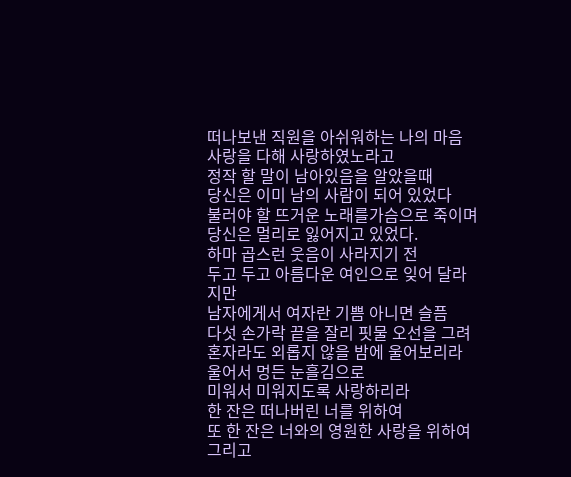떠나보낸 직원을 아쉬워하는 나의 마음
사랑을 다해 사랑하였노라고
정작 할 말이 남아있음을 알았을때
당신은 이미 남의 사람이 되어 있었다
불러야 할 뜨거운 노래를가슴으로 죽이며
당신은 멀리로 잃어지고 있었다.
하마 곱스런 웃음이 사라지기 전
두고 두고 아름다운 여인으로 잊어 달라지만
남자에게서 여자란 기쁨 아니면 슬픔
다섯 손가락 끝을 잘리 핏물 오선을 그려
혼자라도 외롭지 않을 밤에 울어보리라
울어서 멍든 눈흘김으로
미워서 미워지도록 사랑하리라
한 잔은 떠나버린 너를 위하여
또 한 잔은 너와의 영원한 사랑을 위하여
그리고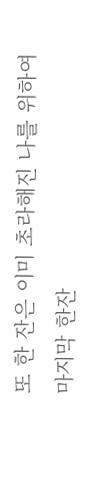또 한 잔은 이미 초라해진 나를 위하여
마지막 한잔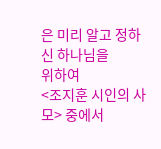은 미리 알고 정하신 하나님을
위하여
<조지훈 시인의 사모> 중에서